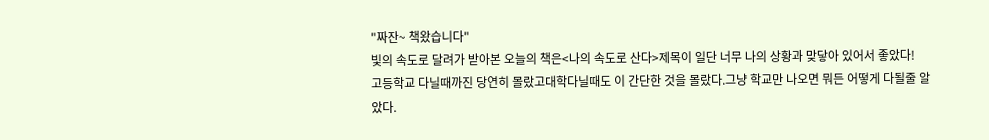"짜잔~ 책왔습니다"
빛의 속도로 달려가 받아본 오늘의 책은<나의 속도로 산다>제목이 일단 너무 나의 상황과 맞닿아 있어서 좋았다!
고등학교 다닐때까진 당연히 몰랐고대학다닐때도 이 간단한 것을 몰랐다.그냥 학교만 나오면 뭐든 어떻게 다될줄 알았다.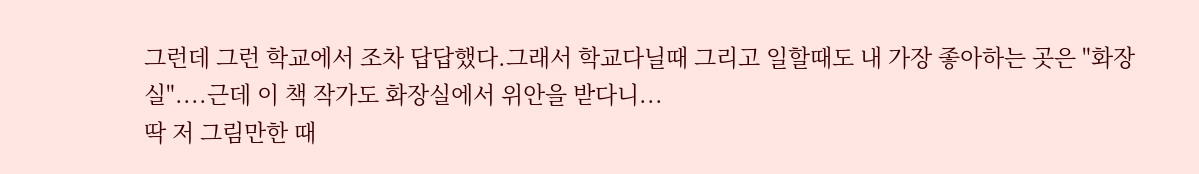그런데 그런 학교에서 조차 답답했다.그래서 학교다닐때 그리고 일할때도 내 가장 좋아하는 곳은 "화장실"....근데 이 책 작가도 화장실에서 위안을 받다니...
딱 저 그림만한 때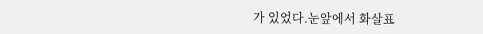가 있었다.눈앞에서 화살표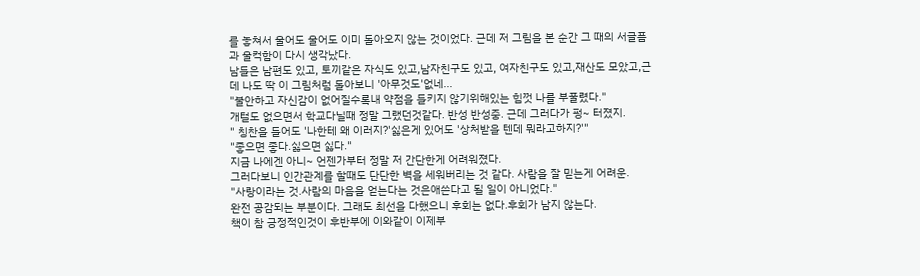를 놓쳐서 울어도 울어도 이미 돌아오지 않는 것이었다. 근데 저 그림을 본 순간 그 때의 서글픔과 울컥함이 다시 생각났다.
남들은 남편도 있고, 토끼같은 자식도 있고,남자친구도 있고, 여자친구도 있고,재산도 모았고,근데 나도 딱 이 그림처럼 돌아보니 '아무것도'없네...
"불안하고 자신감이 없어질수록내 약점을 들키지 않기위해있는 힘껏 나를 부풀렸다."
개털도 없으면서 학교다닐때 정말 그랬던것같다. 반성 반성중. 근데 그러다가 펑~ 터졌지.
" 칭찬을 들어도 '나한테 왜 이러지?'싫은게 있어도 '상처받을 텐데 뭐라고하지?'"
"좋으면 좋다.싫으면 싫다."
지금 나에겐 아니~ 언젠가부터 정말 저 간단한게 어려워졌다.
그러다보니 인간관계를 할때도 단단한 벽을 세워버리는 것 같다. 사람을 잘 믿는게 어려운.
"사랑이라는 것.사람의 마음을 얻는다는 것은애쓴다고 될 일이 아니었다."
완전 공감되는 부분이다. 그래도 최선을 다했으니 후회는 없다.후회가 남지 않는다.
책이 참 긍정적인것이 후반부에 이와같이 이제부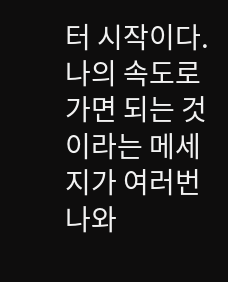터 시작이다. 나의 속도로 가면 되는 것이라는 메세지가 여러번 나와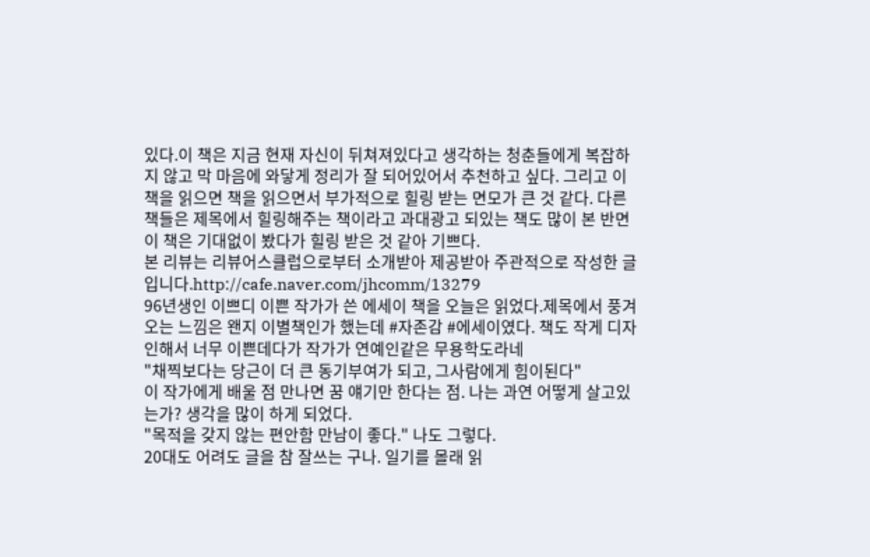있다.이 책은 지금 현재 자신이 뒤쳐져있다고 생각하는 청춘들에게 복잡하지 않고 막 마음에 와닿게 정리가 잘 되어있어서 추천하고 싶다. 그리고 이 책을 읽으면 책을 읽으면서 부가적으로 힐링 받는 면모가 큰 것 같다. 다른 책들은 제목에서 힐링해주는 책이라고 과대광고 되있는 책도 많이 본 반면 이 책은 기대없이 봤다가 힐링 받은 것 같아 기쁘다.
본 리뷰는 리뷰어스클럽으로부터 소개받아 제공받아 주관적으로 작성한 글 입니다.http://cafe.naver.com/jhcomm/13279
96년생인 이쁘디 이쁜 작가가 쓴 에세이 책을 오늘은 읽었다.제목에서 풍겨오는 느낌은 왠지 이별책인가 했는데 #자존감 #에세이였다. 책도 작게 디자인해서 너무 이쁜데다가 작가가 연예인같은 무용학도라네
"채찍보다는 당근이 더 큰 동기부여가 되고, 그사람에게 힘이된다"
이 작가에게 배울 점 만나면 꿈 얘기만 한다는 점. 나는 과연 어떻게 살고있는가? 생각을 많이 하게 되었다.
"목적을 갖지 않는 편안함 만남이 좋다." 나도 그렇다.
20대도 어려도 글을 참 잘쓰는 구나. 일기를 몰래 읽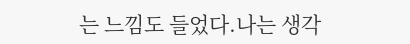는 느낌도 들었다.나는 생각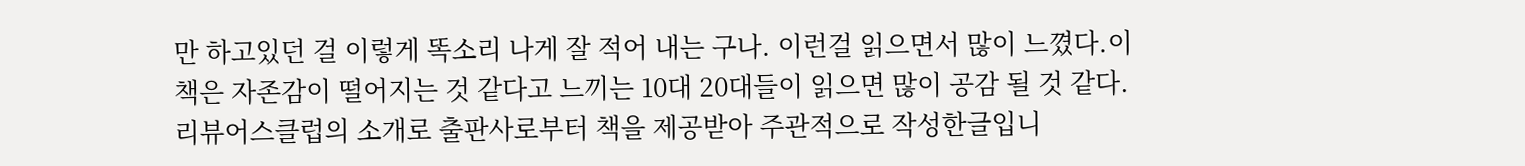만 하고있던 걸 이렇게 똑소리 나게 잘 적어 내는 구나. 이런걸 읽으면서 많이 느꼈다.이 책은 자존감이 떨어지는 것 같다고 느끼는 10대 20대들이 읽으면 많이 공감 될 것 같다.
리뷰어스클럽의 소개로 출판사로부터 책을 제공받아 주관적으로 작성한글입니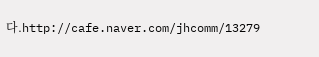다.http://cafe.naver.com/jhcomm/13279